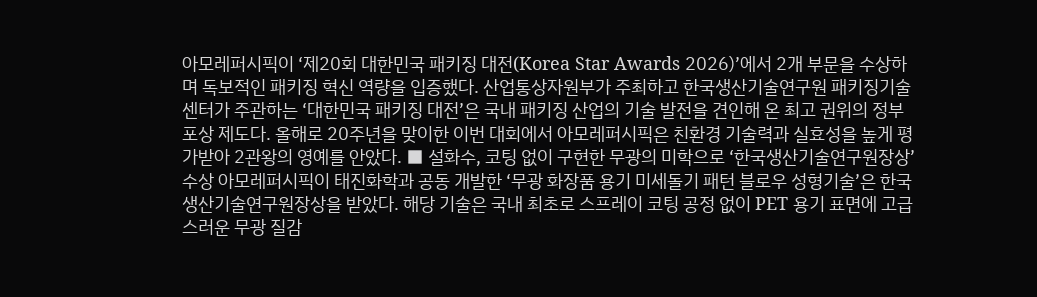아모레퍼시픽이 ‘제20회 대한민국 패키징 대전(Korea Star Awards 2026)’에서 2개 부문을 수상하며 독보적인 패키징 혁신 역량을 입증했다. 산업통상자원부가 주최하고 한국생산기술연구원 패키징기술센터가 주관하는 ‘대한민국 패키징 대전’은 국내 패키징 산업의 기술 발전을 견인해 온 최고 권위의 정부 포상 제도다. 올해로 20주년을 맞이한 이번 대회에서 아모레퍼시픽은 친환경 기술력과 실효성을 높게 평가받아 2관왕의 영예를 안았다. ■ 설화수, 코팅 없이 구현한 무광의 미학으로 ‘한국생산기술연구원장상’ 수상 아모레퍼시픽이 태진화학과 공동 개발한 ‘무광 화장품 용기 미세돌기 패턴 블로우 성형기술’은 한국생산기술연구원장상을 받았다. 해당 기술은 국내 최초로 스프레이 코팅 공정 없이 PET 용기 표면에 고급스러운 무광 질감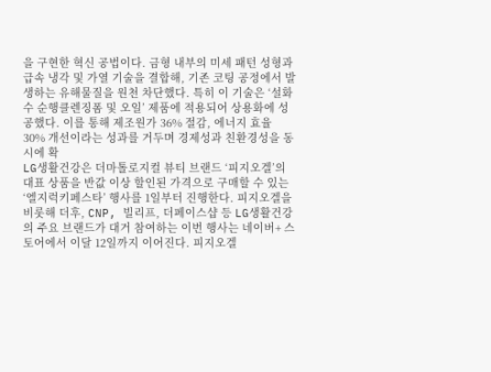을 구현한 혁신 공법이다. 금형 내부의 미세 패턴 성형과 급속 냉각 및 가열 기술을 결합해, 기존 코팅 공정에서 발생하는 유해물질을 원천 차단했다. 특히 이 기술은 ‘설화수 순행클렌징폼 및 오일’ 제품에 적용되어 상용화에 성공했다. 이를 통해 제조원가 36% 절감, 에너지 효율 30% 개선이라는 성과를 거두며 경제성과 친환경성을 동시에 확
LG생활건강은 더마톨로지컬 뷰티 브랜드 ‘피지오겔’의 대표 상품을 반값 이상 할인된 가격으로 구매할 수 있는 ‘엘지럭키페스타’ 행사를 1일부터 진행한다. 피지오겔을 비롯해 더후, CNP, 빌리프, 더페이스샵 등 LG생활건강의 주요 브랜드가 대거 참여하는 이번 행사는 네이버+ 스토어에서 이달 12일까지 이어진다. 피지오겔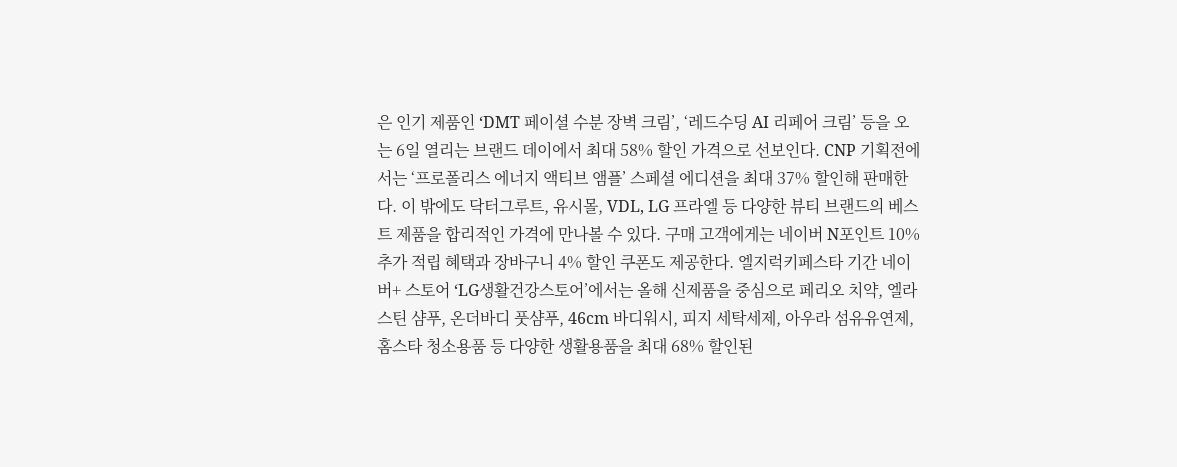은 인기 제품인 ‘DMT 페이셜 수분 장벽 크림’, ‘레드수딩 AI 리페어 크림’ 등을 오는 6일 열리는 브랜드 데이에서 최대 58% 할인 가격으로 선보인다. CNP 기획전에서는 ‘프로폴리스 에너지 액티브 앰플’ 스페셜 에디션을 최대 37% 할인해 판매한다. 이 밖에도 닥터그루트, 유시몰, VDL, LG 프라엘 등 다양한 뷰티 브랜드의 베스트 제품을 합리적인 가격에 만나볼 수 있다. 구매 고객에게는 네이버 N포인트 10% 추가 적립 혜택과 장바구니 4% 할인 쿠폰도 제공한다. 엘지럭키페스타 기간 네이버+ 스토어 ‘LG생활건강스토어’에서는 올해 신제품을 중심으로 페리오 치약, 엘라스틴 샴푸, 온더바디 풋샴푸, 46cm 바디워시, 피지 세탁세제, 아우라 섬유유연제, 홈스타 청소용품 등 다양한 생활용품을 최대 68% 할인된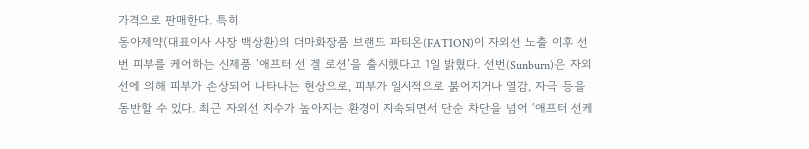가격으로 판매한다. 특히
동아제약(대표이사 사장 백상환)의 더마화장품 브랜드 파티온(FATION)이 자외선 노출 이후 선번 피부를 케어하는 신제품 ‘애프터 선 겔 로션’을 출시했다고 1일 밝혔다. 선번(Sunburn)은 자외선에 의해 피부가 손상되어 나타나는 현상으로, 피부가 일시적으로 붉어지거나 열감, 자극 등을 동반할 수 있다. 최근 자외선 지수가 높아지는 환경이 지속되면서 단순 차단을 넘어 ‘애프터 선케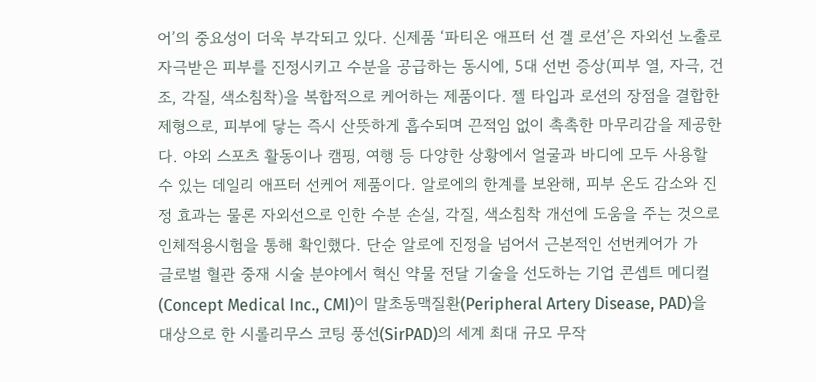어’의 중요성이 더욱 부각되고 있다. 신제품 ‘파티온 애프터 선 겔 로션’은 자외선 노출로 자극받은 피부를 진정시키고 수분을 공급하는 동시에, 5대 선번 증상(피부 열, 자극, 건조, 각질, 색소침착)을 복합적으로 케어하는 제품이다. 젤 타입과 로션의 장점을 결합한 제형으로, 피부에 닿는 즉시 산뜻하게 흡수되며 끈적임 없이 촉촉한 마무리감을 제공한다. 야외 스포츠 활동이나 캠핑, 여행 등 다양한 상황에서 얼굴과 바디에 모두 사용할 수 있는 데일리 애프터 선케어 제품이다. 알로에의 한계를 보완해, 피부 온도 감소와 진정 효과는 물론 자외선으로 인한 수분 손실, 각질, 색소침착 개선에 도움을 주는 것으로 인체적용시험을 통해 확인했다. 단순 알로에 진정을 넘어서 근본적인 선번케어가 가
글로벌 혈관 중재 시술 분야에서 혁신 약물 전달 기술을 선도하는 기업 콘셉트 메디컬(Concept Medical Inc., CMI)이 말초동맥질환(Peripheral Artery Disease, PAD)을 대상으로 한 시롤리무스 코팅 풍선(SirPAD)의 세계 최대 규모 무작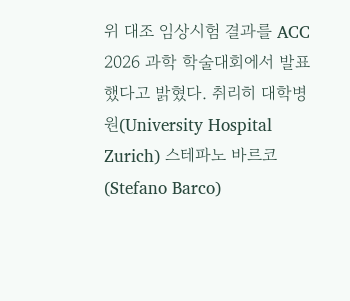위 대조 임상시험 결과를 ACC 2026 과학 학술대회에서 발표했다고 밝혔다. 취리히 대학병원(University Hospital Zurich) 스테파노 바르코(Stefano Barco)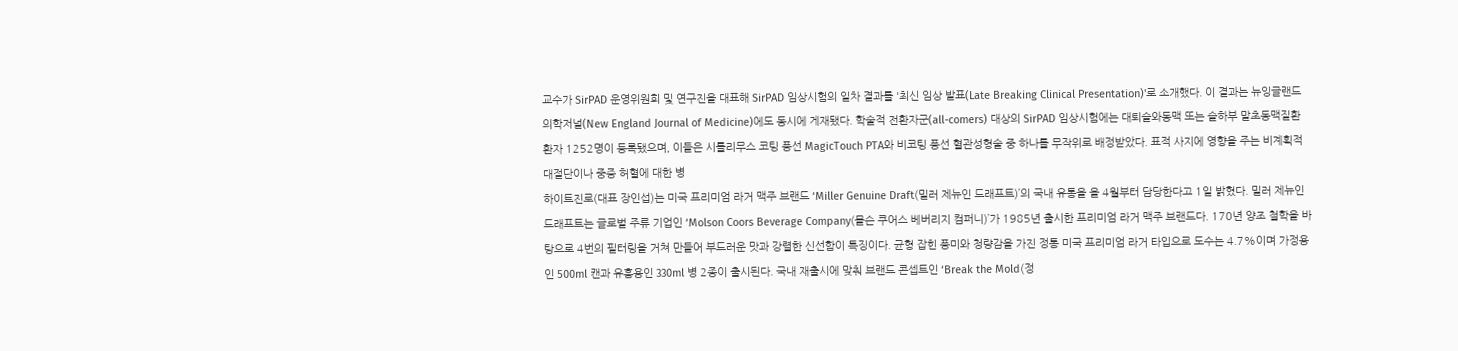교수가 SirPAD 운영위원회 및 연구진을 대표해 SirPAD 임상시험의 일차 결과를 '최신 임상 발표(Late Breaking Clinical Presentation)'로 소개했다. 이 결과는 뉴잉글랜드 의학저널(New England Journal of Medicine)에도 동시에 게재됐다. 학술적 전환자군(all-comers) 대상의 SirPAD 임상시험에는 대퇴슬와동맥 또는 슬하부 말초동맥질환 환자 1252명이 등록됐으며, 이들은 시롤리무스 코팅 풍선 MagicTouch PTA와 비코팅 풍선 혈관성형술 중 하나를 무작위로 배정받았다. 표적 사지에 영향을 주는 비계획적 대절단이나 중증 허혈에 대한 병
하이트진로(대표 장인섭)는 미국 프리미엄 라거 맥주 브랜드 ‘Miller Genuine Draft(밀러 제뉴인 드래프트)’의 국내 유통을 올 4월부터 담당한다고 1일 밝혔다. 밀러 제뉴인 드래프트는 글로벌 주류 기업인 ‘Molson Coors Beverage Company(몰슨 쿠어스 베버리지 컴퍼니)’가 1985년 출시한 프리미엄 라거 맥주 브랜드다. 170년 양조 철학을 바탕으로 4번의 필터링을 거쳐 만들어 부드러운 맛과 강렬한 신선함이 특징이다. 균형 잡힌 풍미와 청량감을 가진 정통 미국 프리미엄 라거 타입으로 도수는 4.7%이며 가정용인 500ml 캔과 유흥용인 330ml 병 2종이 출시된다. 국내 재출시에 맞춰 브랜드 콘셉트인 ‘Break the Mold(정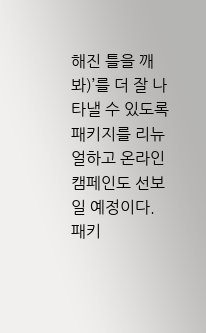해진 틀을 깨봐)’를 더 잘 나타낼 수 있도록 패키지를 리뉴얼하고 온라인 캠페인도 선보일 예정이다. 패키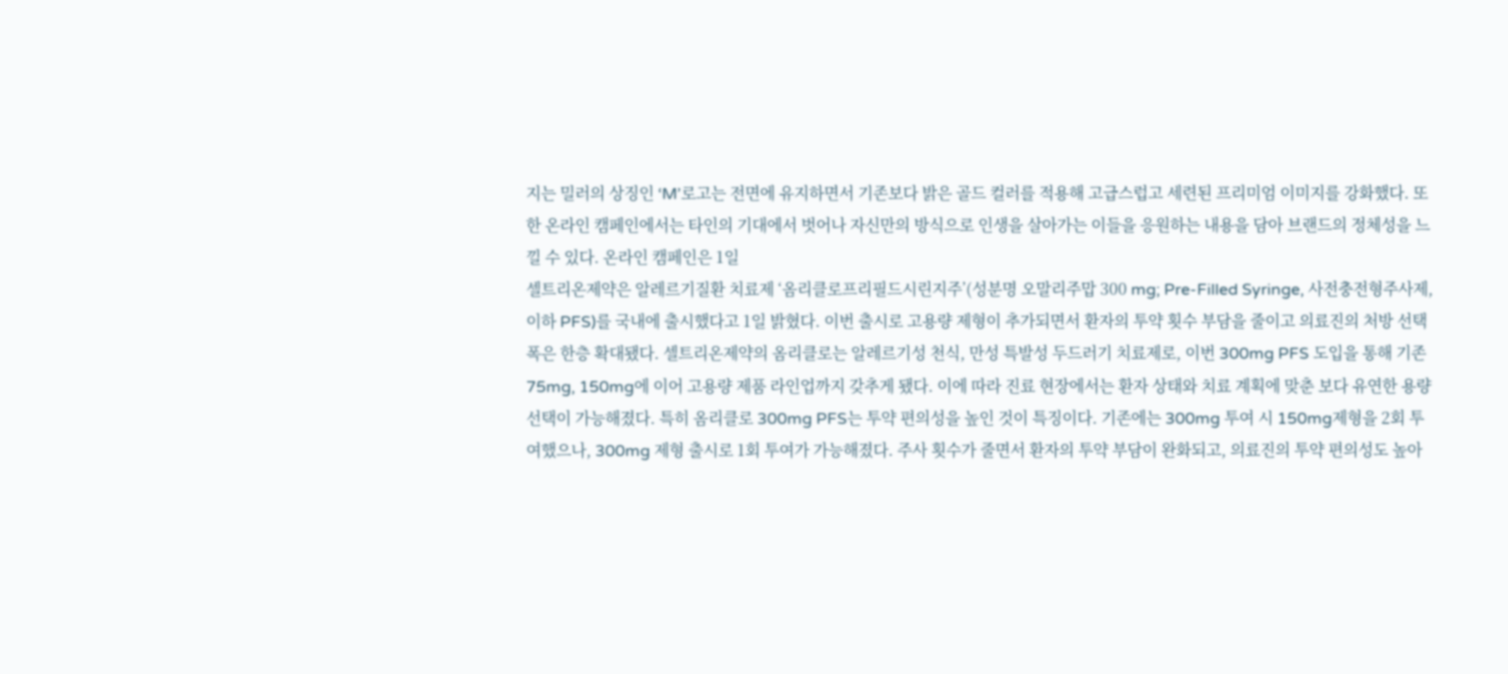지는 밀러의 상징인 ‘M’로고는 전면에 유지하면서 기존보다 밝은 골드 컬러를 적용해 고급스럽고 세련된 프리미엄 이미지를 강화했다. 또한 온라인 캠페인에서는 타인의 기대에서 벗어나 자신만의 방식으로 인생을 살아가는 이들을 응원하는 내용을 담아 브랜드의 정체성을 느낄 수 있다. 온라인 캠페인은 1일
셀트리온제약은 알레르기질환 치료제 ‘옴리클로프리필드시린지주’(성분명 오말리주맙 300 mg; Pre-Filled Syringe, 사전충전형주사제, 이하 PFS)를 국내에 출시했다고 1일 밝혔다. 이번 출시로 고용량 제형이 추가되면서 환자의 투약 횟수 부담을 줄이고 의료진의 처방 선택 폭은 한층 확대됐다. 셀트리온제약의 옴리클로는 알레르기성 천식, 만성 특발성 두드러기 치료제로, 이번 300mg PFS 도입을 통해 기존 75mg, 150mg에 이어 고용량 제품 라인업까지 갖추게 됐다. 이에 따라 진료 현장에서는 환자 상태와 치료 계획에 맞춘 보다 유연한 용량 선택이 가능해졌다. 특히 옴리클로 300mg PFS는 투약 편의성을 높인 것이 특징이다. 기존에는 300mg 투여 시 150mg제형을 2회 투여했으나, 300mg 제형 출시로 1회 투여가 가능해졌다. 주사 횟수가 줄면서 환자의 투약 부담이 완화되고, 의료진의 투약 편의성도 높아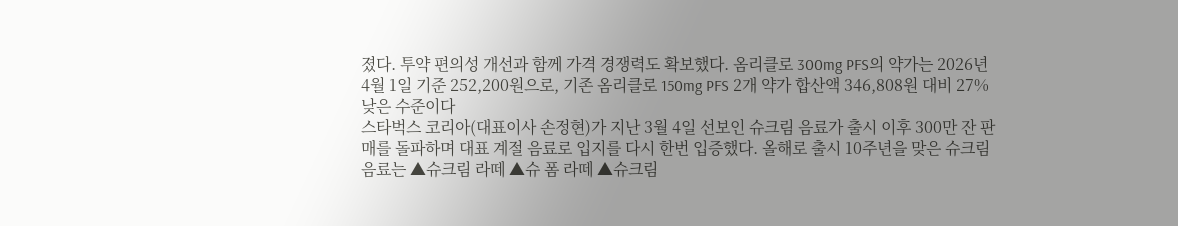졌다. 투약 편의성 개선과 함께 가격 경쟁력도 확보했다. 옴리클로 300mg PFS의 약가는 2026년 4월 1일 기준 252,200원으로, 기존 옴리클로 150mg PFS 2개 약가 합산액 346,808원 대비 27% 낮은 수준이다
스타벅스 코리아(대표이사 손정현)가 지난 3월 4일 선보인 슈크림 음료가 출시 이후 300만 잔 판매를 돌파하며 대표 계절 음료로 입지를 다시 한번 입증했다. 올해로 출시 10주년을 맞은 슈크림 음료는 ▲슈크림 라떼 ▲슈 폼 라떼 ▲슈크림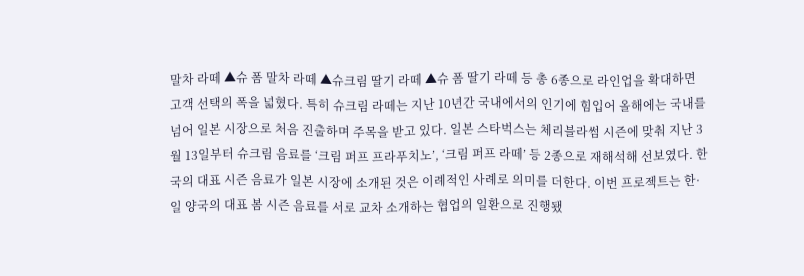말차 라떼 ▲슈 폼 말차 라떼 ▲슈크림 딸기 라떼 ▲슈 폼 딸기 라떼 등 총 6종으로 라인업을 확대하면 고객 선택의 폭을 넓혔다. 특히 슈크림 라떼는 지난 10년간 국내에서의 인기에 힘입어 올해에는 국내를 넘어 일본 시장으로 처음 진출하며 주목을 받고 있다. 일본 스타벅스는 체리블라썸 시즌에 맞춰 지난 3월 13일부터 슈크림 음료를 ‘크림 퍼프 프라푸치노’, ‘크림 퍼프 라떼’ 등 2종으로 재해석해 선보였다. 한국의 대표 시즌 음료가 일본 시장에 소개된 것은 이례적인 사례로 의미를 더한다. 이번 프로젝트는 한·일 양국의 대표 봄 시즌 음료를 서로 교차 소개하는 협업의 일환으로 진행됐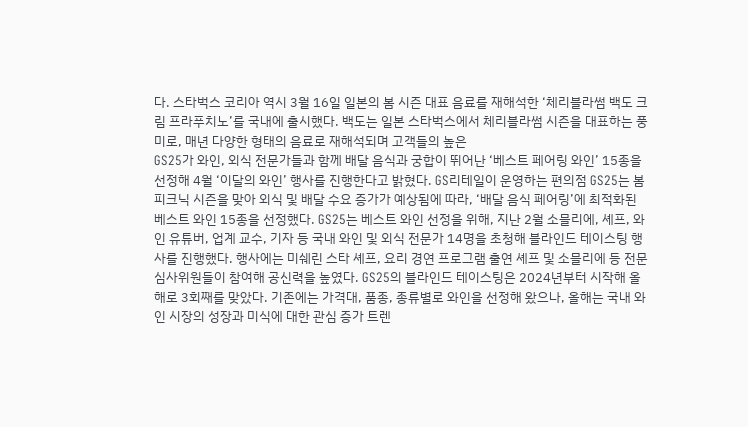다. 스타벅스 코리아 역시 3월 16일 일본의 봄 시즌 대표 음료를 재해석한 ‘체리블라썸 백도 크림 프라푸치노’를 국내에 출시했다. 백도는 일본 스타벅스에서 체리블라썸 시즌을 대표하는 풍미로, 매년 다양한 형태의 음료로 재해석되며 고객들의 높은
GS25가 와인, 외식 전문가들과 함께 배달 음식과 궁합이 뛰어난 ‘베스트 페어링 와인’ 15종을 선정해 4월 ‘이달의 와인’ 행사를 진행한다고 밝혔다. GS리테일이 운영하는 편의점 GS25는 봄 피크닉 시즌을 맞아 외식 및 배달 수요 증가가 예상됨에 따라, ‘배달 음식 페어링’에 최적화된 베스트 와인 15종을 선정했다. GS25는 베스트 와인 선정을 위해, 지난 2월 소믈리에, 셰프, 와인 유튜버, 업계 교수, 기자 등 국내 와인 및 외식 전문가 14명을 초청해 블라인드 테이스팅 행사를 진행했다. 행사에는 미쉐린 스타 셰프, 요리 경연 프로그램 출연 셰프 및 소믈리에 등 전문 심사위원들이 참여해 공신력을 높였다. GS25의 블라인드 테이스팅은 2024년부터 시작해 올해로 3회째를 맞았다. 기존에는 가격대, 품종, 종류별로 와인을 선정해 왔으나, 올해는 국내 와인 시장의 성장과 미식에 대한 관심 증가 트렌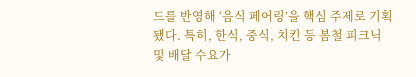드를 반영해 ‘음식 페어링’을 핵심 주제로 기획됐다. 특히, 한식, 중식, 치킨 등 봄철 피크닉 및 배달 수요가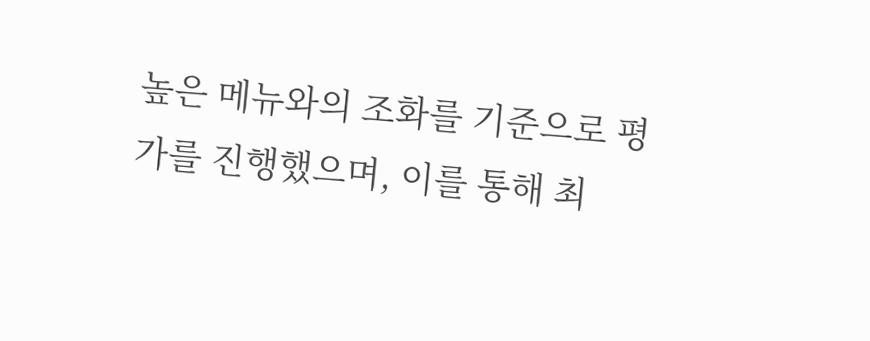높은 메뉴와의 조화를 기준으로 평가를 진행했으며, 이를 통해 최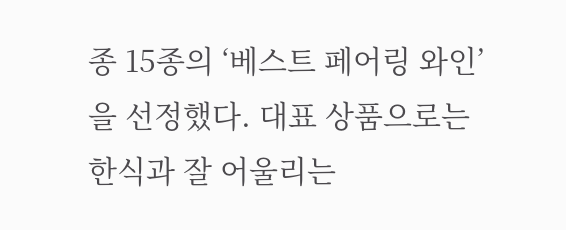종 15종의 ‘베스트 페어링 와인’을 선정했다. 대표 상품으로는 한식과 잘 어울리는